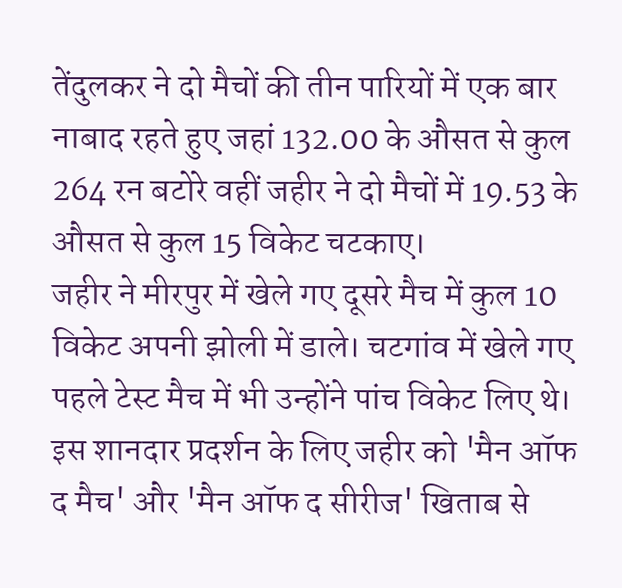तेंदुलकर ने दो मैचों की तीन पारियों में एक बार नाबाद रहते हुए जहां 132.00 के औसत से कुल 264 रन बटोरे वहीं जहीर ने दो मैचों में 19.53 के औसत से कुल 15 विकेट चटकाए।
जहीर ने मीरपुर में खेले गए दूसरे मैच में कुल 10 विकेट अपनी झोली में डाले। चटगांव में खेले गए पहले टेस्ट मैच में भी उन्होंने पांच विकेट लिए थे। इस शानदार प्रदर्शन के लिए जहीर को 'मैन ऑफ द मैच' और 'मैन ऑफ द सीरीज' खिताब से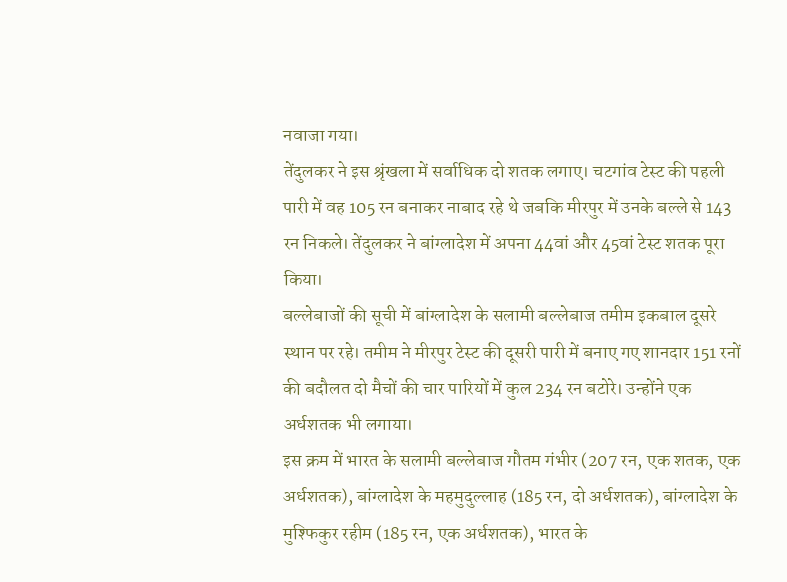नवाजा गया।
तेंदुलकर ने इस श्रृंखला में सर्वाधिक दो शतक लगाए। चटगांव टेस्ट की पहली पारी में वह 105 रन बनाकर नाबाद रहे थे जबकि मीरपुर में उनके बल्ले से 143 रन निकले। तेंदुलकर ने बांग्लादेश में अपना 44वां और 45वां टेस्ट शतक पूरा किया।
बल्लेबाजों की सूची में बांग्लादेश के सलामी बल्लेबाज तमीम इकबाल दूसरे स्थान पर रहे। तमीम ने मीरपुर टेस्ट की दूसरी पारी में बनाए गए शानदार 151 रनों की बदौलत दो मैचों की चार पारियों में कुल 234 रन बटोरे। उन्होंने एक अर्धशतक भी लगाया।
इस क्रम में भारत के सलामी बल्लेबाज गौतम गंभीर (207 रन, एक शतक, एक अर्धशतक), बांग्लादेश के महमुदुल्लाह (185 रन, दो अर्धशतक), बांग्लादेश के मुश्फिकुर रहीम (185 रन, एक अर्धशतक), भारत के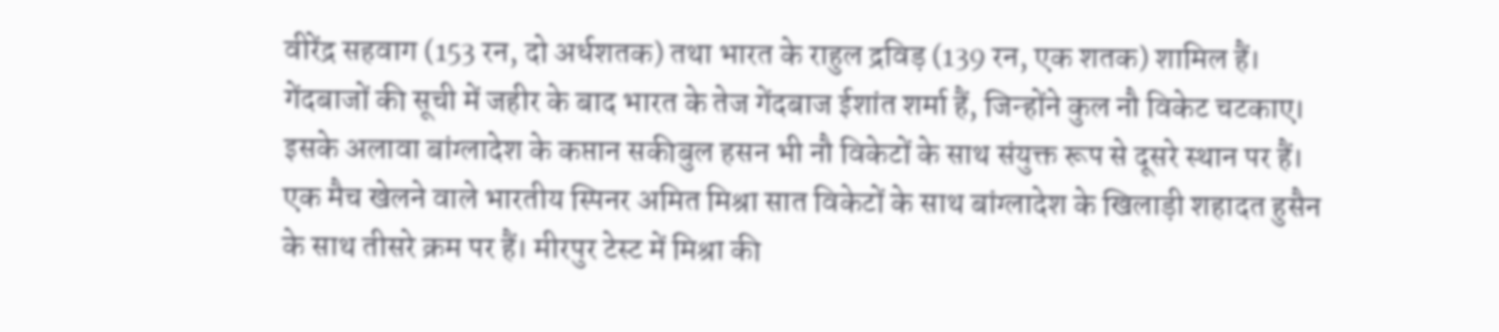वीरेंद्र सहवाग (153 रन, दो अर्धशतक) तथा भारत के राहुल द्रविड़ (139 रन, एक शतक) शामिल हैं।
गेंदबाजों की सूची में जहीर के बाद भारत के तेज गेंदबाज ईशांत शर्मा हैं, जिन्होंने कुल नौ विकेट चटकाए। इसके अलावा बांग्लादेश के कप्तान सकीबुल हसन भी नौ विकेटों के साथ संयुक्त रूप से दूसरे स्थान पर हैं।
एक मैच खेलने वाले भारतीय स्पिनर अमित मिश्रा सात विकेटों के साथ बांग्लादेश के खिलाड़ी शहादत हुसैन के साथ तीसरे क्रम पर हैं। मीरपुर टेस्ट में मिश्रा की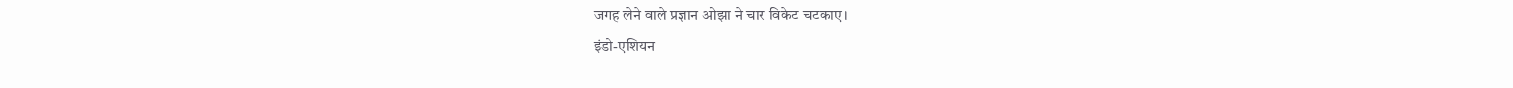जगह लेने वाले प्रज्ञान ओझा ने चार विकेट चटकाए।
इंडो-एशियन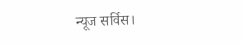न्यूज सर्विस।